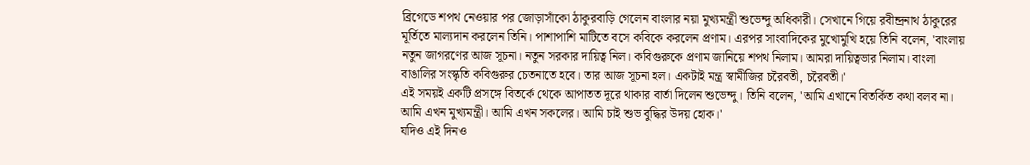ব্রিগেডে শপথ নেওয়ার পর জোড়াসাঁকো ঠাকুরবাড়ি গেলেন বাংলার নয়া মুখ্যমন্ত্রী শুভেন্দু অধিকারী। সেখানে গিয়ে রবীন্দ্রনাথ ঠাকুরের মূর্তিতে মাল্যদান করলেন তিনি। পাশাপাশি মাটিতে বসে কবিকে করলেন প্রণাম। এরপর সাংবাদিকের মুখোমুখি হয়ে তিনি বলেন, 'বাংলায় নতুন জাগরণের আজ সূচনা। নতুন সরকার দায়িত্ব নিল। কবিগুরুকে প্রণাম জানিয়ে শপথ নিলাম। আমরা দায়িত্বভার নিলাম। বাংলা বাঙালির সংস্কৃতি কবিগুরুর চেতনাতে হবে। তার আজ সূচনা হল। একটাই মন্ত্র স্বামীজির চরৈবতী, চরৈবতী।'
এই সময়ই একটি প্রসঙ্গে বিতর্কে থেকে আপাতত দূরে থাকার বার্তা দিলেন শুভেন্দু। তিনি বলেন, 'আমি এখানে বিতর্কিত কথা বলব না। আমি এখন মুখ্যমন্ত্রী। আমি এখন সকলের। আমি চাই শুভ বুদ্ধির উদয় হোক।'
যদিও এই দিনও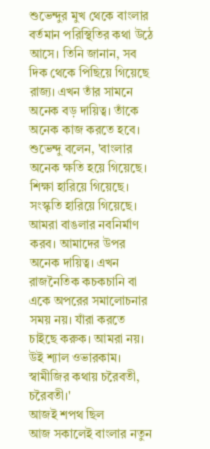শুভেন্দুর মুখ থেকে বাংলার বর্তমান পরিস্থিতির কথা উঠে আসে। তিনি জানান, সব দিক থেকে পিছিয়ে গিয়েছে রাজ্য। এখন তাঁর সামনে অনেক বড় দায়িত্ব। তাঁকে অনেক কাজ করতে হবে। শুভেন্দু বলেন, 'বাংলার অনেক ক্ষতি হয়ে গিয়েছে। শিক্ষা হারিয়ে গিয়েছে। সংস্কৃতি হারিয়ে গিয়েছে। আমরা বাঙলার নবনির্মাণ করব। আমাদের উপর অনেক দায়িত্ব। এখন রাজনৈতিক কচকচানি বা একে অপরের সমালোচনার সময় নয়। যাঁরা করতে চাইছে করুক। আমরা নয়। উই শ্যাল ওভারকাম। স্বামীজির কথায় চরৈবতী, চরৈবতী।'
আজই শপথ ছিল
আজ সকালেই বাংলার নতুন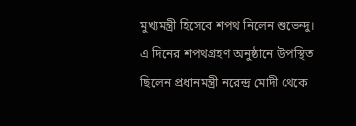মুখ্যমন্ত্রী হিসেবে শপথ নিলেন শুভেন্দু। এ দিনের শপথগ্রহণ অনুষ্ঠানে উপস্থিত ছিলেন প্রধানমন্ত্রী নরেন্দ্র মোদী থেকে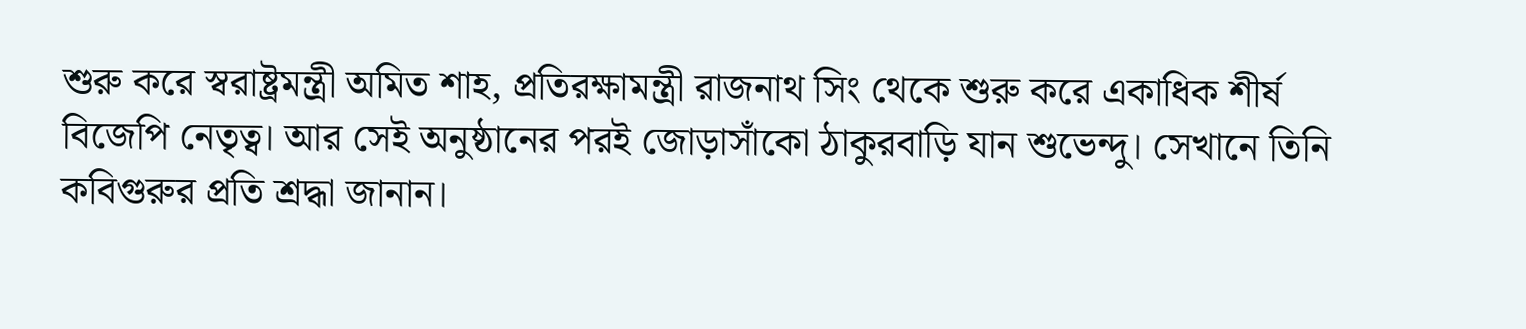শুরু করে স্বরাষ্ট্রমন্ত্রী অমিত শাহ, প্রতিরক্ষামন্ত্রী রাজনাথ সিং থেকে শুরু করে একাধিক শীর্ষ বিজেপি নেতৃত্ব। আর সেই অনুষ্ঠানের পরই জোড়াসাঁকো ঠাকুরবাড়ি যান শুভেন্দু। সেখানে তিনি কবিগুরুর প্রতি শ্রদ্ধা জানান।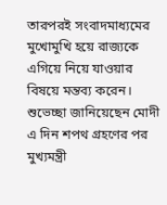তারপরই সংবাদমাধ্যমের মুখোমুখি হয়ে রাজ্যকে এগিয়ে নিয়ে যাওয়ার বিষয়ে মন্তব্য করেন।
শুভেচ্ছা জানিয়েছেন মোদী
এ দিন শপথ গ্রহণের পর মুখ্যমন্ত্রী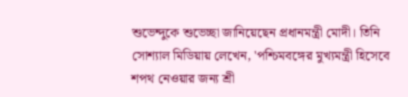শুভেন্দুকে শুভেচ্ছা জানিয়েছেন প্রধানমন্ত্রী মোদী। তিনি সোশ্যাল মিডিয়ায় লেখেন, 'পশ্চিমবঙ্গের মুখ্যমন্ত্রী হিসেবে শপথ নেওয়ার জন্য শ্রী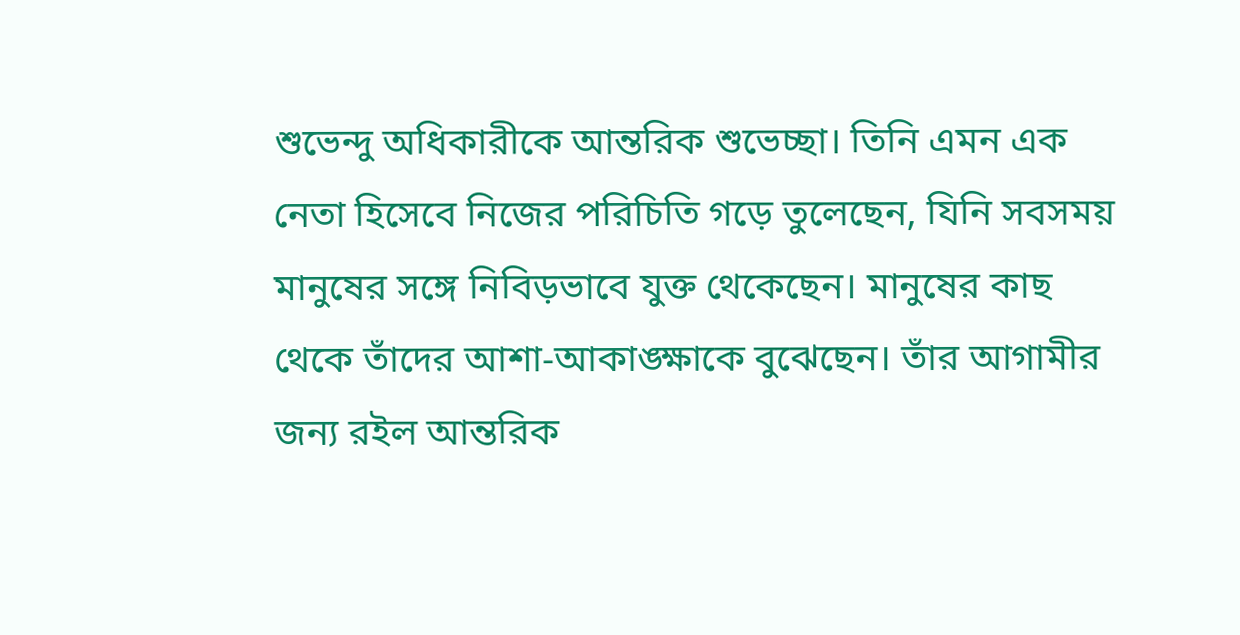শুভেন্দু অধিকারীকে আন্তরিক শুভেচ্ছা। তিনি এমন এক নেতা হিসেবে নিজের পরিচিতি গড়ে তুলেছেন, যিনি সবসময় মানুষের সঙ্গে নিবিড়ভাবে যুক্ত থেকেছেন। মানুষের কাছ থেকে তাঁদের আশা-আকাঙ্ক্ষাকে বুঝেছেন। তাঁর আগামীর জন্য রইল আন্তরিক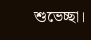শুভেচ্ছা।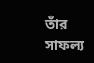তাঁর সাফল্য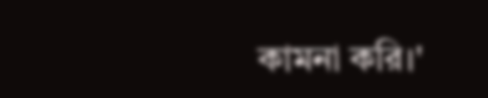কামনা করি।'